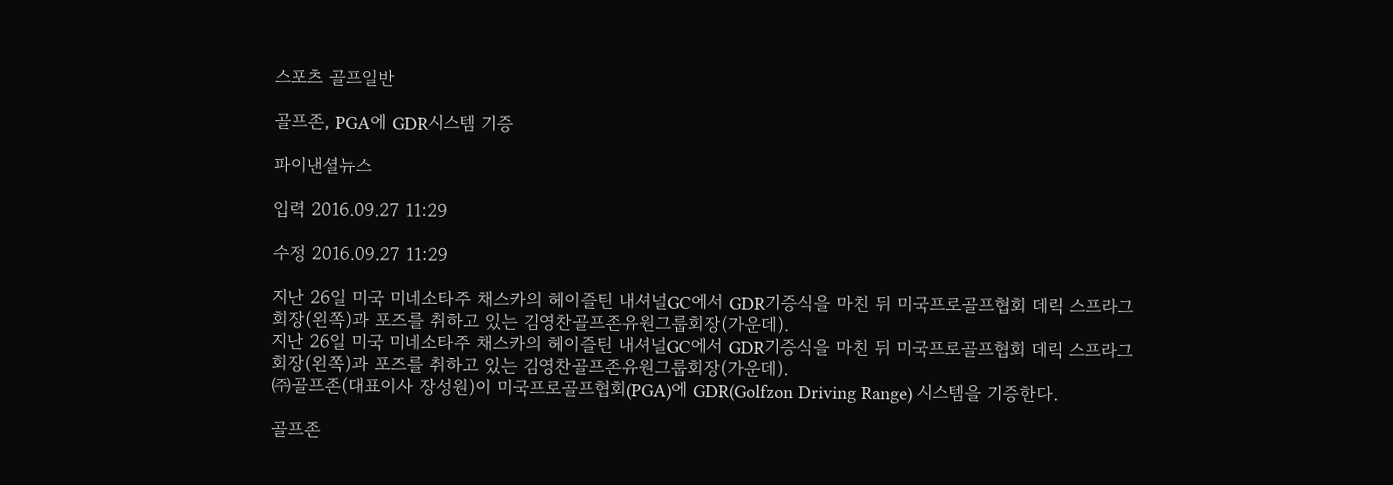스포츠 골프일반

골프존, PGA에 GDR시스템 기증

파이낸셜뉴스

입력 2016.09.27 11:29

수정 2016.09.27 11:29

지난 26일 미국 미네소타주 채스카의 헤이즐틴 내셔널GC에서 GDR기증식을 마친 뒤 미국프로골프협회 데릭 스프라그 회장(왼쪽)과 포즈를 취하고 있는 김영찬골프존유원그룹회장(가운데).
지난 26일 미국 미네소타주 채스카의 헤이즐틴 내셔널GC에서 GDR기증식을 마친 뒤 미국프로골프협회 데릭 스프라그 회장(왼쪽)과 포즈를 취하고 있는 김영찬골프존유원그룹회장(가운데).
㈜골프존(대표이사 장성원)이 미국프로골프협회(PGA)에 GDR(Golfzon Driving Range) 시스템을 기증한다.

골프존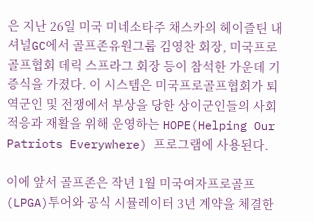은 지난 26일 미국 미네소타주 채스카의 헤이즐틴 내셔널GC에서 골프존유원그룹 김영찬 회장, 미국프로골프협회 데릭 스프라그 회장 등이 참석한 가운데 기증식을 가졌다. 이 시스템은 미국프로골프협회가 퇴역군인 및 전쟁에서 부상을 당한 상이군인들의 사회적응과 재활을 위해 운영하는 HOPE(Helping Our Patriots Everywhere) 프로그램에 사용된다.

이에 앞서 골프존은 작년 1월 미국여자프로골프(LPGA)투어와 공식 시뮬레이터 3년 계약을 체결한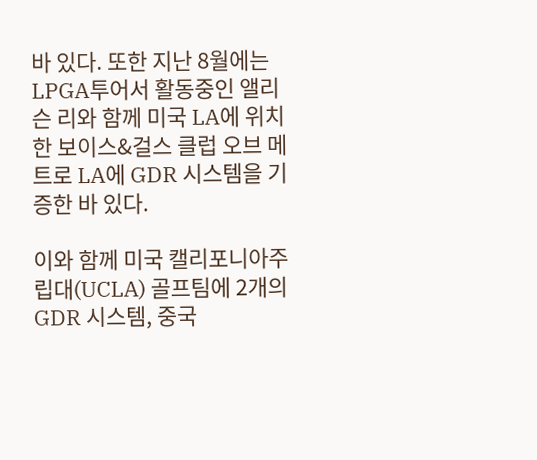바 있다. 또한 지난 8월에는 LPGA투어서 활동중인 앨리슨 리와 함께 미국 LA에 위치한 보이스&걸스 클럽 오브 메트로 LA에 GDR 시스템을 기증한 바 있다.

이와 함께 미국 캘리포니아주립대(UCLA) 골프팀에 2개의 GDR 시스템, 중국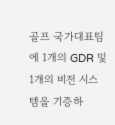골프 국가대표팀에 1개의 GDR 및 1개의 비전 시스템을 기증하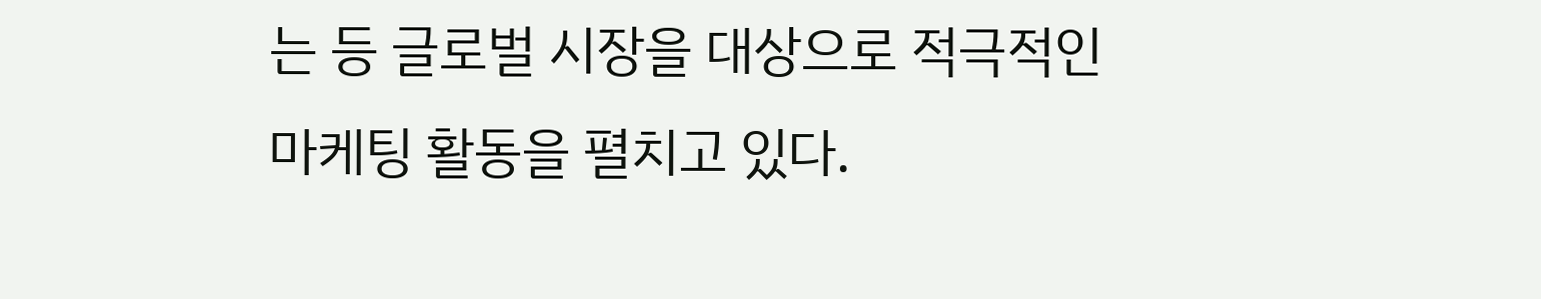는 등 글로벌 시장을 대상으로 적극적인 마케팅 활동을 펼치고 있다.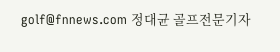golf@fnnews.com 정대균 골프전문기자